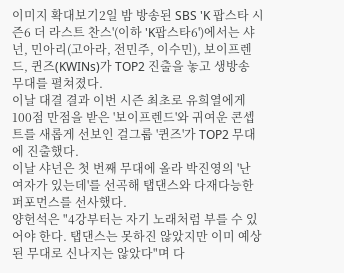이미지 확대보기2일 밤 방송된 SBS 'K 팝스타 시즌6 더 라스트 찬스'(이하 'K팝스타6')에서는 샤넌, 민아리(고아라, 전민주, 이수민), 보이프렌드, 퀸즈(KWINs)가 TOP2 진출을 놓고 생방송 무대를 펼쳐졌다.
이날 대결 결과 이번 시즌 최초로 유희열에게 100점 만점을 받은 '보이프렌드'와 귀여운 콘셉트를 새롭게 선보인 걸그룹 '퀸즈'가 TOP2 무대에 진출했다.
이날 샤넌은 첫 번째 무대에 올라 박진영의 '난 여자가 있는데'를 선곡해 탭댄스와 다재다능한 퍼포먼스를 선사했다.
양헌석은 "4강부터는 자기 노래처럼 부를 수 있어야 한다. 탭댄스는 못하진 않았지만 이미 예상된 무대로 신나지는 않았다"며 다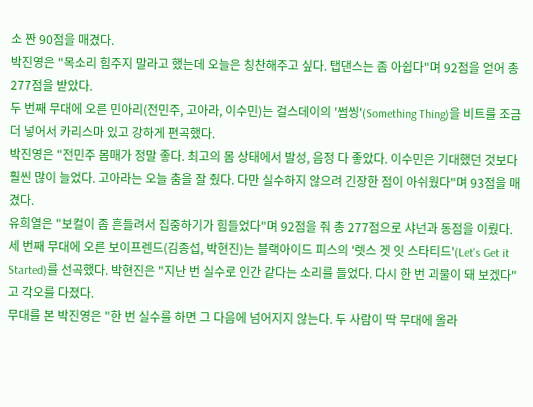소 짠 90점을 매겼다.
박진영은 "목소리 힘주지 말라고 했는데 오늘은 칭찬해주고 싶다. 탭댄스는 좀 아쉽다"며 92점을 얻어 총 277점을 받았다.
두 번째 무대에 오른 민아리(전민주, 고아라, 이수민)는 걸스데이의 '썸씽'(Something Thing)을 비트를 조금 더 넣어서 카리스마 있고 강하게 편곡했다.
박진영은 "전민주 몸매가 정말 좋다. 최고의 몸 상태에서 발성, 음정 다 좋았다. 이수민은 기대했던 것보다 훨씬 많이 늘었다. 고아라는 오늘 춤을 잘 췄다. 다만 실수하지 않으려 긴장한 점이 아쉬웠다"며 93점을 매겼다.
유희열은 "보컬이 좀 흔들려서 집중하기가 힘들었다"며 92점을 줘 총 277점으로 샤넌과 동점을 이뤘다.
세 번째 무대에 오른 보이프렌드(김종섭, 박현진)는 블랙아이드 피스의 '렛스 겟 잇 스타티드'(Let's Get it Started)를 선곡했다. 박현진은 "지난 번 실수로 인간 같다는 소리를 들었다. 다시 한 번 괴물이 돼 보겠다"고 각오를 다졌다.
무대를 본 박진영은 "한 번 실수를 하면 그 다음에 넘어지지 않는다. 두 사람이 딱 무대에 올라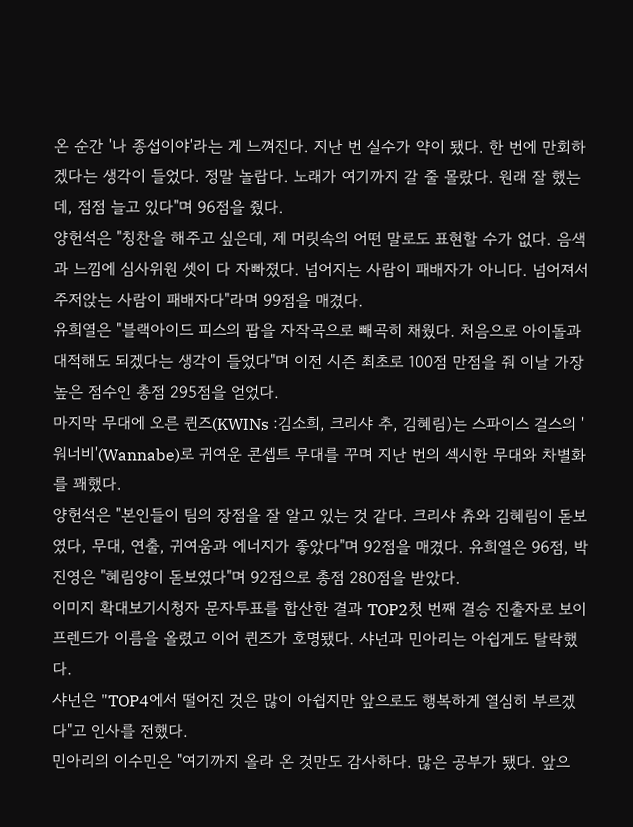온 순간 '나 종섭이야'라는 게 느껴진다. 지난 번 실수가 약이 됐다. 한 번에 만회하겠다는 생각이 들었다. 정말 놀랍다. 노래가 여기까지 갈 줄 몰랐다. 원래 잘 했는데, 점점 늘고 있다"며 96점을 줬다.
양헌석은 "칭찬을 해주고 싶은데, 제 머릿속의 어떤 말로도 표현할 수가 없다. 음색과 느낌에 심사위원 셋이 다 자빠졌다. 넘어지는 사람이 패배자가 아니다. 넘어져서 주저앉는 사람이 패배자다"라며 99점을 매겼다.
유희열은 "블랙아이드 피스의 팝을 자작곡으로 빼곡히 채웠다. 처음으로 아이돌과 대적해도 되겠다는 생각이 들었다"며 이전 시즌 최초로 100점 만점을 줘 이날 가장 높은 점수인 총점 295점을 얻었다.
마지막 무대에 오른 퀸즈(KWINs :김소희, 크리샤 추, 김혜림)는 스파이스 걸스의 '워너비'(Wannabe)로 귀여운 콘셉트 무대를 꾸며 지난 번의 섹시한 무대와 차별화를 꽤했다.
양헌석은 "본인들이 팀의 장점을 잘 알고 있는 것 같다. 크리샤 츄와 김혜림이 돋보였다, 무대, 연출, 귀여움과 에너지가 좋았다"며 92점을 매겼다. 유희열은 96점, 박진영은 "혜림양이 돋보였다"며 92점으로 총점 280점을 받았다.
이미지 확대보기시청자 문자투표를 합산한 결과 TOP2첫 번째 결승 진출자로 보이프렌드가 이름을 올렸고 이어 퀸즈가 호명됐다. 샤넌과 민아리는 아쉽게도 탈락했다.
샤넌은 "TOP4에서 떨어진 것은 많이 아쉽지만 앞으로도 행복하게 열심히 부르겠다"고 인사를 전했다.
민아리의 이수민은 "여기까지 올라 온 것만도 감사하다. 많은 공부가 됐다. 앞으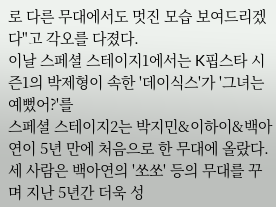로 다른 무대에서도 멋진 모습 보여드리겠다"고 각오를 다졌다.
이날 스페셜 스테이지1에서는 K핍스타 시즌1의 박제형이 속한 '데이식스'가 '그녀는 예뻤어?'를
스페셜 스테이지2는 박지민&이하이&백아연이 5년 만에 처음으로 한 무대에 올랐다. 세 사람은 백아연의 '쏘쏘' 등의 무대를 꾸며 지난 5년간 더욱 성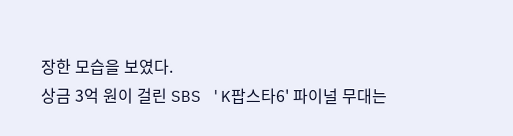장한 모습을 보였다.
상금 3억 원이 걸린 SBS 'K팝스타6' 파이널 무대는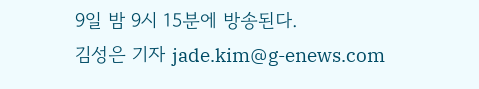9일 밤 9시 15분에 방송된다.
김성은 기자 jade.kim@g-enews.com